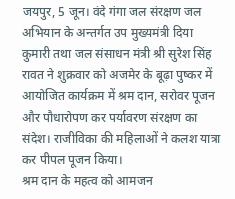जयपुर, 5 जून। वंदे गंगा जल संरक्षण जल अभियान के अन्तर्गत उप मुख्यमंत्री दिया कुमारी तथा जल संसाधन मंत्री श्री सुरेश सिंह रावत ने शुक्रवार को अजमेर के बूढ़ा पुष्कर में आयोजित कार्यक्रम में श्रम दान, सरोवर पूजन और पौधारोपण कर पर्यावरण संरक्षण का संदेश। राजीविका की महिलाओं ने कलश यात्रा कर पीपल पूजन किया।
श्रम दान के महत्व को आमजन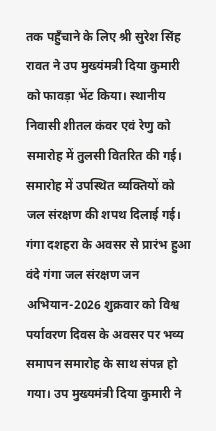तक पहुँचाने के लिए श्री सुरेश सिंह रावत ने उप मुख्यंमत्री दिया कुमारी को फावड़ा भेंट किया। स्थानीय निवासी शीतल कंवर एवं रेणु को समारोह में तुलसी वितरित की गई। समारोह में उपस्थित व्यक्तियों को जल संरक्षण की शपथ दिलाई गई।
गंगा दशहरा के अवसर से प्रारंभ हुआ वंदे गंगा जल संरक्षण जन अभियान-2026 शुक्रवार को विश्व पर्यावरण दिवस के अवसर पर भव्य समापन समारोह के साथ संपन्न हो गया। उप मुख्यमंत्री दिया कुमारी ने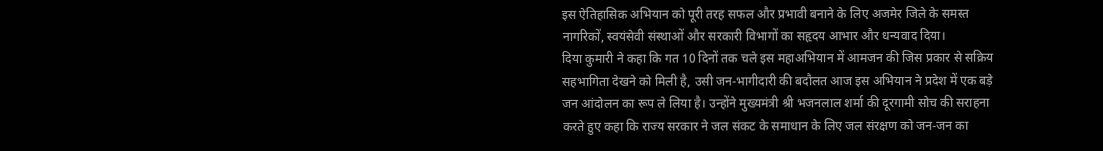इस ऐतिहासिक अभियान को पूरी तरह सफल और प्रभावी बनाने के लिए अजमेर जिले के समस्त नागरिकों, स्वयंसेवी संस्थाओं और सरकारी विभागों का सहृदय आभार और धन्यवाद दिया।
दिया कुमारी ने कहा कि गत 10 दिनों तक चले इस महाअभियान में आमजन की जिस प्रकार से सक्रिय सहभागिता देखने को मिली है, उसी जन-भागीदारी की बदौलत आज इस अभियान ने प्रदेश में एक बड़े जन आंदोलन का रूप ले लिया है। उन्होंने मुख्यमंत्री श्री भजनलाल शर्मा की दूरगामी सोच की सराहना करते हुए कहा कि राज्य सरकार ने जल संकट के समाधान के लिए जल संरक्षण को जन-जन का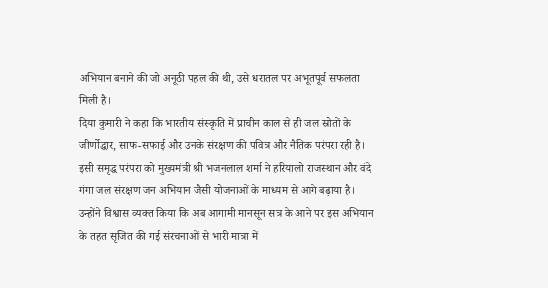अभियान बनाने की जो अनूठी पहल की थी, उसे धरातल पर अभूतपूर्व सफलता मिली है।
दिया कुमारी ने कहा कि भारतीय संस्कृति में प्राचीन काल से ही जल स्रोतों के जीर्णोद्धार, साफ-सफाई और उनके संरक्षण की पवित्र और नैतिक परंपरा रही है। इसी समृद्ध परंपरा को मुख्यमंत्री श्री भजनलाल शर्मा ने हरियालो राजस्थान और वंदे गंगा जल संरक्षण जन अभियान जैसी योजनाओं के माध्यम से आगे बढ़ाया है।
उन्होंने विश्वास व्यक्त किया कि अब आगामी मानसून सत्र के आने पर इस अभियान के तहत सृजित की गई संरचनाओं से भारी मात्रा में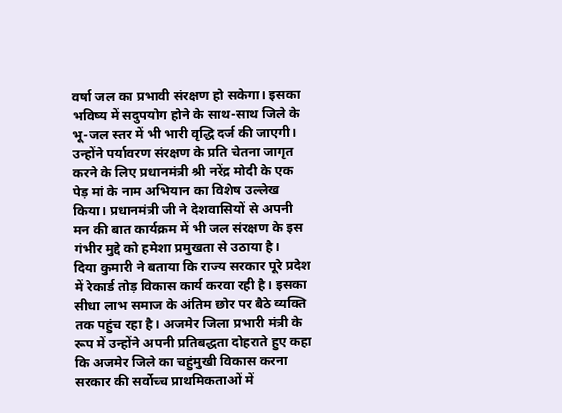वर्षा जल का प्रभावी संरक्षण हो सकेगा। इसका भविष्य में सदुपयोग होने के साथ-साथ जिले के भू-जल स्तर में भी भारी वृद्धि दर्ज की जाएगी।
उन्होंने पर्यावरण संरक्षण के प्रति चेतना जागृत करने के लिए प्रधानमंत्री श्री नरेंद्र मोदी के एक पेड़ मां के नाम अभियान का विशेष उल्लेख किया। प्रधानमंत्री जी ने देशवासियों से अपनी मन की बात कार्यक्रम में भी जल संरक्षण के इस गंभीर मुद्दे को हमेशा प्रमुखता से उठाया है।
दिया कुमारी ने बताया कि राज्य सरकार पूरे प्रदेश में रेकार्ड तोड़ विकास कार्य करवा रही है। इसका सीधा लाभ समाज के अंतिम छोर पर बैठे व्यक्ति तक पहुंच रहा है। अजमेर जिला प्रभारी मंत्री के रूप में उन्होंने अपनी प्रतिबद्धता दोहराते हुए कहा कि अजमेर जिले का चहुंमुखी विकास करना सरकार की सर्वोच्च प्राथमिकताओं में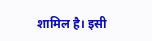शामिल है। इसी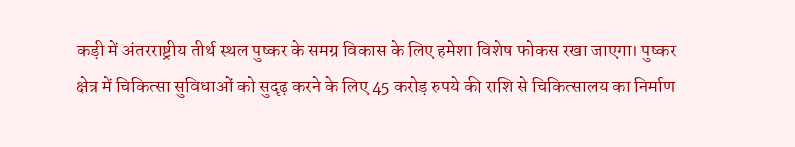कड़ी में अंतरराष्ट्रीय तीर्थ स्थल पुष्कर के समग्र विकास के लिए हमेशा विशेष फोकस रखा जाएगा। पुष्कर क्षेत्र में चिकित्सा सुविधाओं को सुदृढ़ करने के लिए 45 करोड़ रुपये की राशि से चिकित्सालय का निर्माण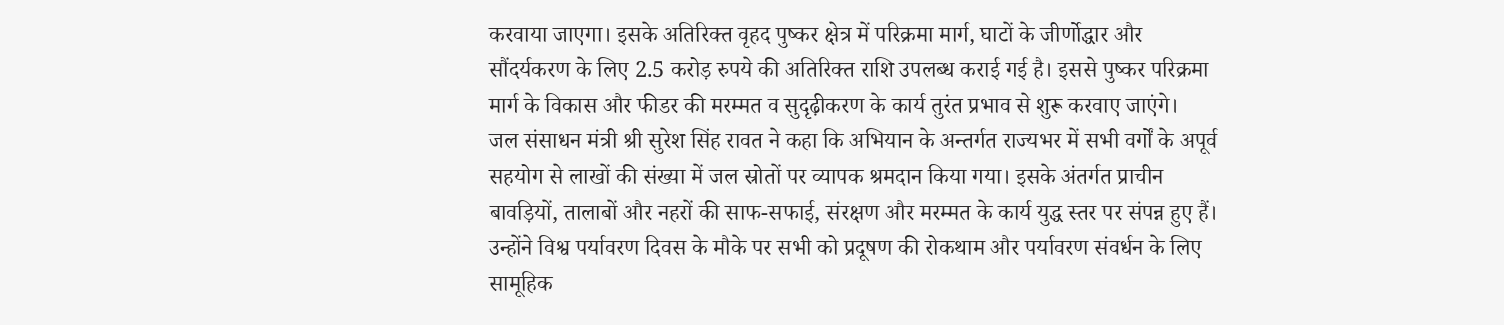करवाया जाएगा। इसके अतिरिक्त वृहद पुष्कर क्षेत्र में परिक्रमा मार्ग, घाटों के जीर्णोद्धार और सौंदर्यकरण के लिए 2.5 करोड़ रुपये की अतिरिक्त राशि उपलब्ध कराई गई है। इससे पुष्कर परिक्रमा मार्ग के विकास और फीडर की मरम्मत व सुदृढ़ीकरण के कार्य तुरंत प्रभाव से शुरू करवाए जाएंगे।
जल संसाधन मंत्री श्री सुरेश सिंह रावत ने कहा कि अभियान के अन्तर्गत राज्यभर में सभी वर्गों के अपूर्व सहयोग से लाखों की संख्या में जल स्रोतों पर व्यापक श्रमदान किया गया। इसके अंतर्गत प्राचीन बावड़ियों, तालाबों और नहरों की साफ-सफाई, संरक्षण और मरम्मत के कार्य युद्ध स्तर पर संपन्न हुए हैं। उन्होंने विश्व पर्यावरण दिवस के मौके पर सभी को प्रदूषण की रोकथाम और पर्यावरण संवर्धन के लिए सामूहिक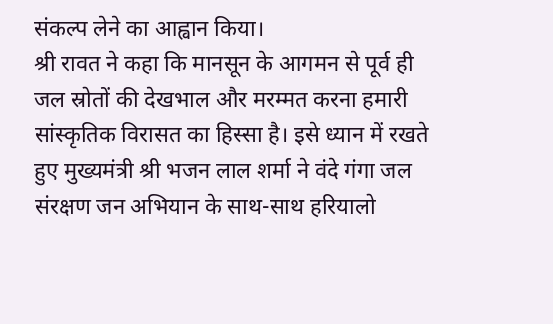संकल्प लेने का आह्वान किया।
श्री रावत ने कहा कि मानसून के आगमन से पूर्व ही जल स्रोतों की देखभाल और मरम्मत करना हमारी सांस्कृतिक विरासत का हिस्सा है। इसे ध्यान में रखते हुए मुख्यमंत्री श्री भजन लाल शर्मा ने वंदे गंगा जल संरक्षण जन अभियान के साथ-साथ हरियालो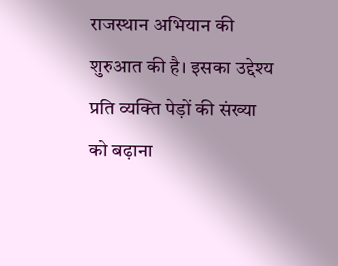राजस्थान अभियान की शुरुआत की है। इसका उद्देश्य प्रति व्यक्ति पेड़ों की संख्या को बढ़ाना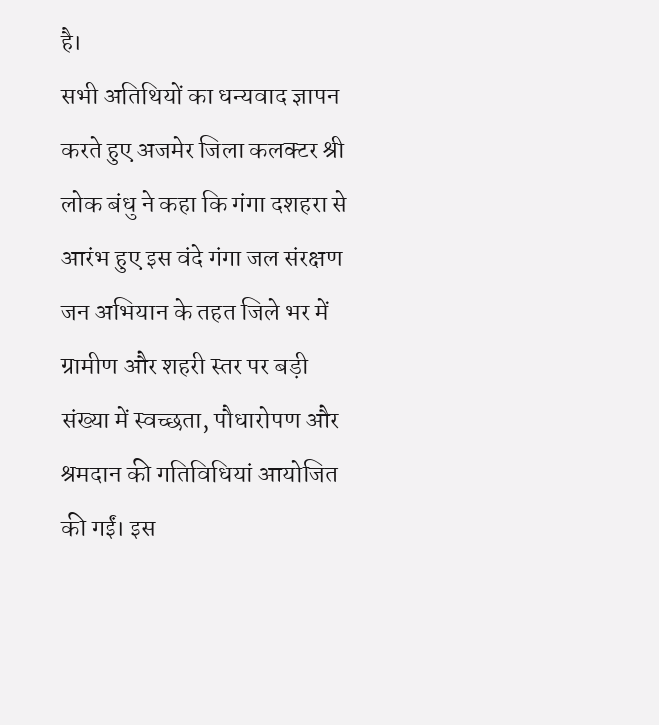है।
सभी अतिथियों का धन्यवाद ज्ञापन करते हुए अजमेर जिला कलक्टर श्री लोक बंधु ने कहा कि गंगा दशहरा से आरंभ हुए इस वंदे गंगा जल संरक्षण जन अभियान के तहत जिले भर में ग्रामीण और शहरी स्तर पर बड़ी संख्या में स्वच्छता, पौधारोपण और श्रमदान की गतिविधियां आयोजित की गईं। इस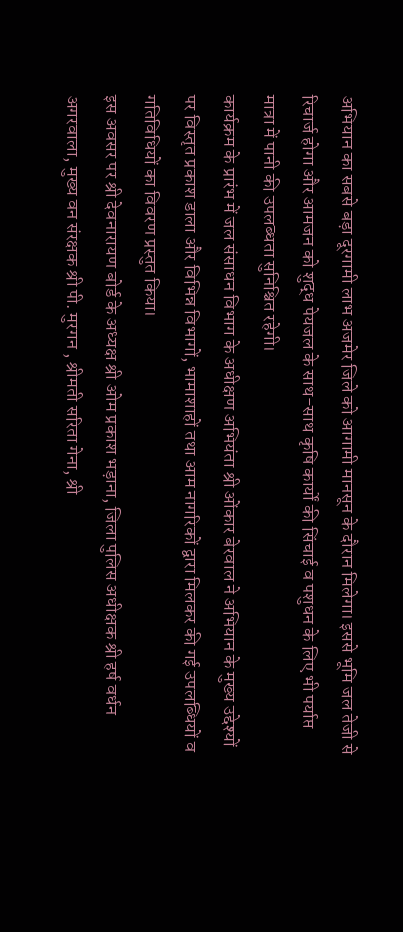अभियान का सबसे बड़ा दूरगामी लाभ अजमेर जिले को आगामी मानसून के दौरान मिलेगा। इससे भूमि जल तेजी से रिचार्ज होगा और आमजन को शुद्ध पेयजल के साथ-साथ कृषि कार्यों की सिंचाई व पशुधन के लिए भी पर्याप्त मात्रा में पानी की उपलब्धता सुनिश्चित रहेगी।
कार्यक्रम के प्रारंभ में जल संसाधन विभाग के अधीक्षण अभियंता श्री ओंकार बेरवाल ने अभियान के मुख्य उद्देश्यों पर विस्तृत प्रकाश डाला और विभिन्न विभागों, भामाशाहों तथा आम नागरिकों द्वारा मिलकर की गई उपलब्धियों व गतिविधियों का विवरण प्रस्तुत किया।
इस अवसर पर श्री देवनारायण बोर्ड के अध्यक्ष श्री ओम प्रकाश भड़ाना, जिला पुलिस अधीक्षक श्री हर्ष वर्धन अगरवाला, मुख्य वन संरक्षक श्री पी. मुरगन , श्रीमती सरिता गेना, श्री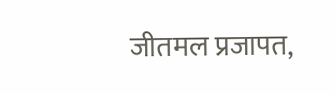जीतमल प्रजापत,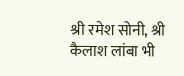श्री रमेश सोनी, श्री कैलाश लांबा भी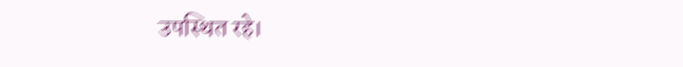उपस्थित रहे।